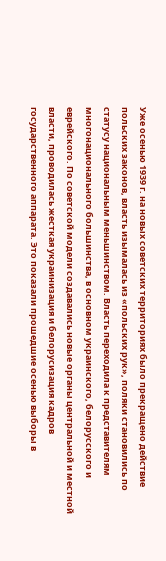Уже осенью 1939 г. на новых советских территориях было прекращено действие польских законов, власть изымалась из «польских рук», поляки становились по статусу национальным меньшинством. Власть переходила к представителям многонационального большинства, в основном украинского, белорусского и еврейского. По советской модели создавались новые органы центральной и местной власти, проводилась жесткая украинизация и белорусизация кадров государственного аппарата. Это показали прошедшие осенью выборы в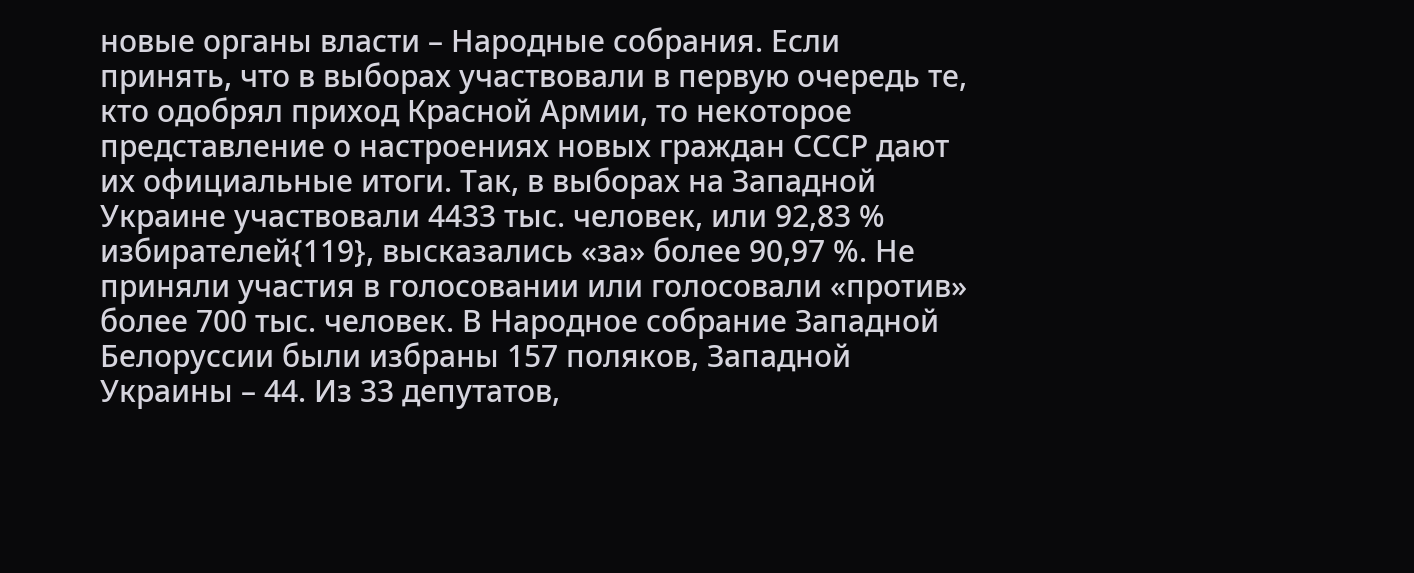новые органы власти – Народные собрания. Если принять, что в выборах участвовали в первую очередь те, кто одобрял приход Красной Армии, то некоторое представление о настроениях новых граждан СССР дают их официальные итоги. Так, в выборах на Западной Украине участвовали 4433 тыс. человек, или 92,83 % избирателей{119}, высказались «за» более 90,97 %. Не приняли участия в голосовании или голосовали «против» более 700 тыс. человек. В Народное собрание Западной Белоруссии были избраны 157 поляков, Западной Украины – 44. Из 33 депутатов,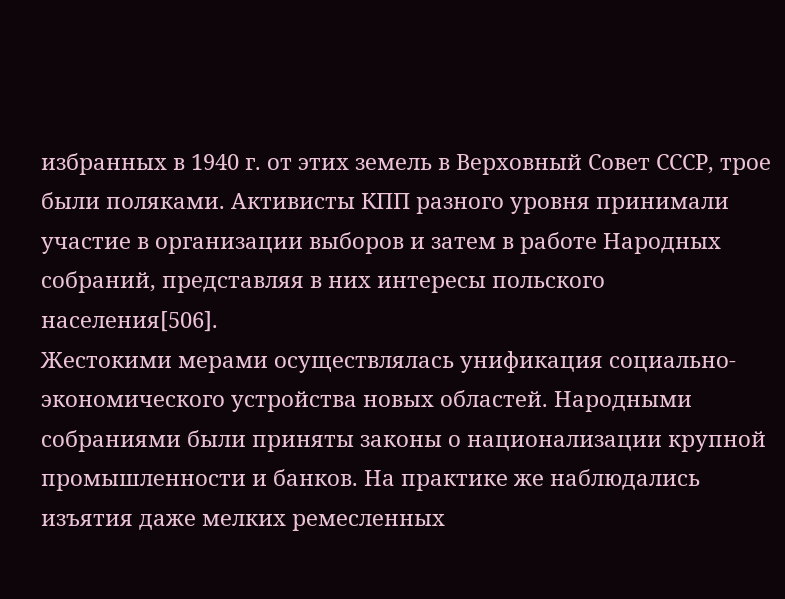избранных в 1940 г. от этих земель в Верховный Совет СССР, трое были поляками. Активисты КПП разного уровня принимали участие в организации выборов и затем в работе Народных собраний, представляя в них интересы польского населения[506].
Жестокими мерами осуществлялась унификация социально-экономического устройства новых областей. Народными собраниями были приняты законы о национализации крупной промышленности и банков. На практике же наблюдались изъятия даже мелких ремесленных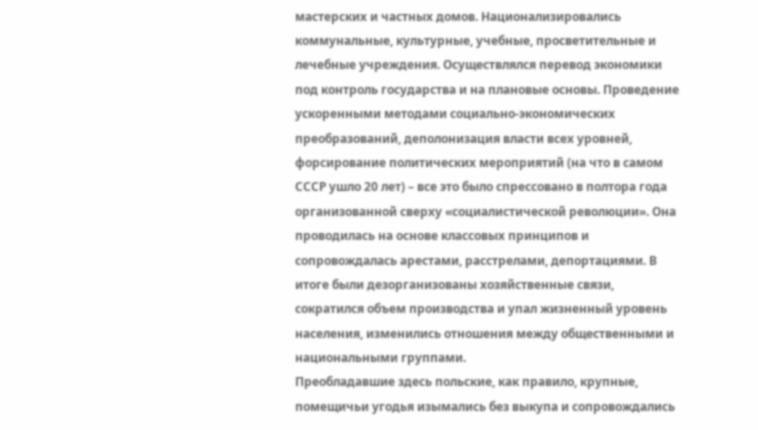мастерских и частных домов. Национализировались коммунальные, культурные, учебные, просветительные и лечебные учреждения. Осуществлялся перевод экономики под контроль государства и на плановые основы. Проведение ускоренными методами социально-экономических преобразований, деполонизация власти всех уровней, форсирование политических мероприятий (на что в самом СССР ушло 20 лет) – все это было спрессовано в полтора года организованной сверху «социалистической революции». Она проводилась на основе классовых принципов и сопровождалась арестами, расстрелами, депортациями. В итоге были дезорганизованы хозяйственные связи, сократился объем производства и упал жизненный уровень населения, изменились отношения между общественными и национальными группами.
Преобладавшие здесь польские, как правило, крупные, помещичьи угодья изымались без выкупа и сопровождались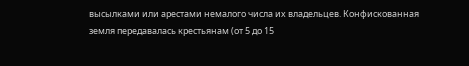высылками или арестами немалого числа их владельцев. Конфискованная земля передавалась крестьянам (от 5 до 15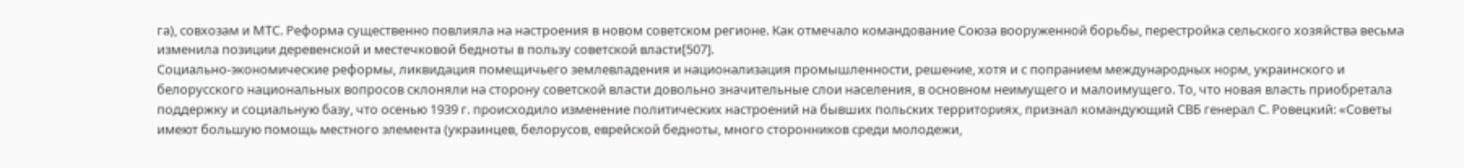га), совхозам и МТС. Реформа существенно повлияла на настроения в новом советском регионе. Как отмечало командование Союза вооруженной борьбы, перестройка сельского хозяйства весьма изменила позиции деревенской и местечковой бедноты в пользу советской власти[507].
Социально-экономические реформы, ликвидация помещичьего землевладения и национализация промышленности, решение, хотя и с попранием международных норм, украинского и белорусского национальных вопросов склоняли на сторону советской власти довольно значительные слои населения, в основном неимущего и малоимущего. То, что новая власть приобретала поддержку и социальную базу, что осенью 1939 г. происходило изменение политических настроений на бывших польских территориях, признал командующий СВБ генерал С. Ровецкий: «Советы имеют большую помощь местного элемента (украинцев, белорусов, еврейской бедноты, много сторонников среди молодежи,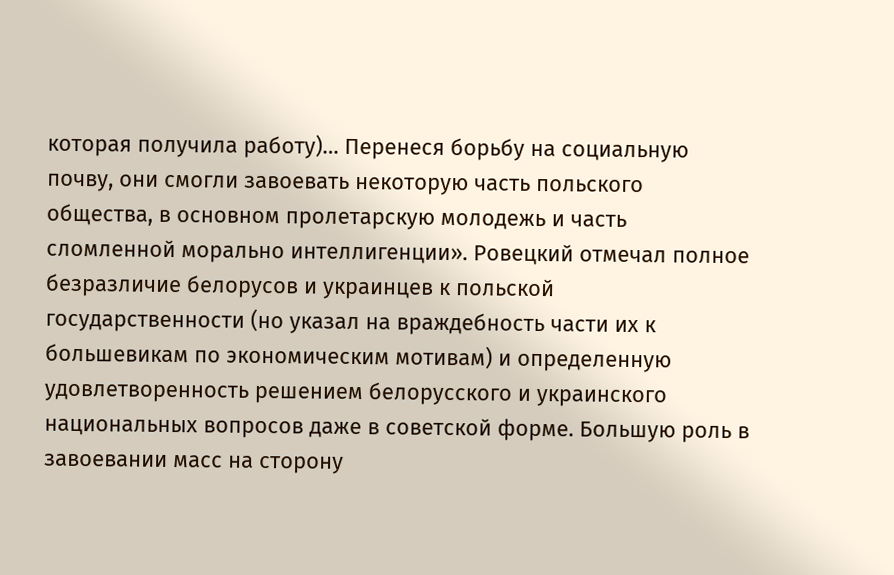которая получила работу)… Перенеся борьбу на социальную почву, они смогли завоевать некоторую часть польского общества, в основном пролетарскую молодежь и часть сломленной морально интеллигенции». Ровецкий отмечал полное безразличие белорусов и украинцев к польской государственности (но указал на враждебность части их к большевикам по экономическим мотивам) и определенную удовлетворенность решением белорусского и украинского национальных вопросов даже в советской форме. Большую роль в завоевании масс на сторону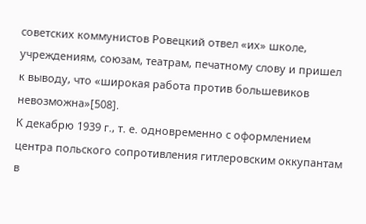советских коммунистов Ровецкий отвел «их» школе, учреждениям, союзам, театрам, печатному слову и пришел к выводу, что «широкая работа против большевиков невозможна»[508].
К декабрю 1939 г., т. е. одновременно с оформлением центра польского сопротивления гитлеровским оккупантам в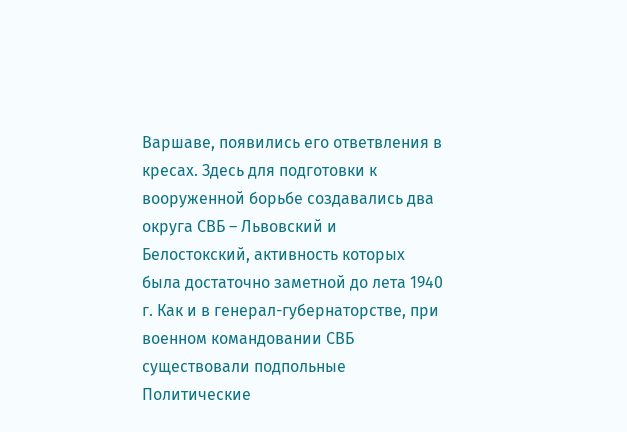Варшаве, появились его ответвления в кресах. Здесь для подготовки к вооруженной борьбе создавались два округа СВБ – Львовский и Белостокский, активность которых была достаточно заметной до лета 1940 г. Как и в генерал-губернаторстве, при военном командовании СВБ существовали подпольные Политические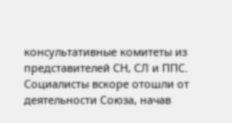консультативные комитеты из представителей СН, СЛ и ППС. Социалисты вскоре отошли от деятельности Союза, начав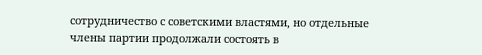сотрудничество с советскими властями, но отдельные члены партии продолжали состоять в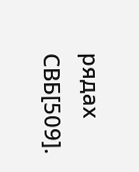рядах СВБ[509].